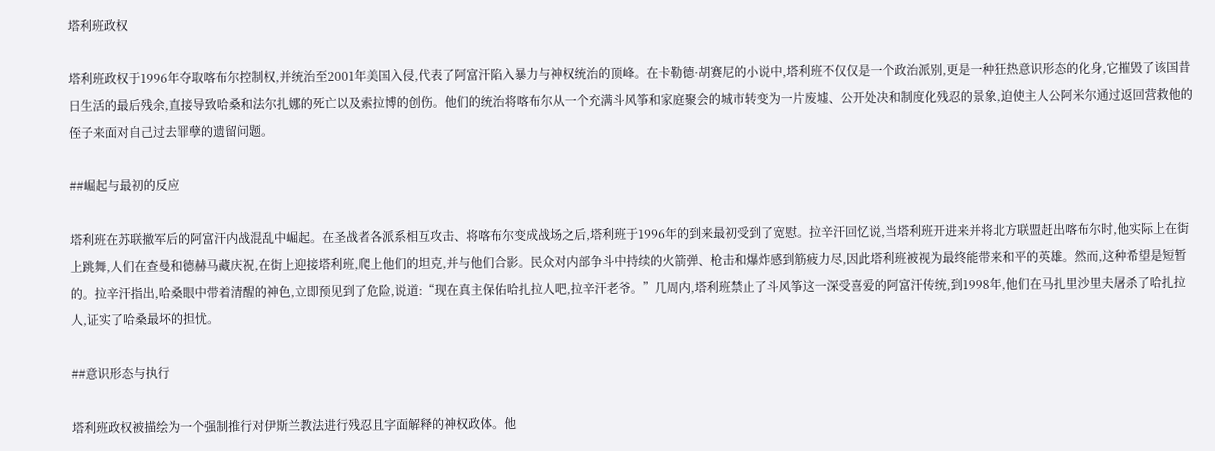塔利班政权

塔利班政权于1996年夺取喀布尔控制权,并统治至2001年美国入侵,代表了阿富汗陷入暴力与神权统治的顶峰。在卡勒德·胡赛尼的小说中,塔利班不仅仅是一个政治派别,更是一种狂热意识形态的化身,它摧毁了该国昔日生活的最后残余,直接导致哈桑和法尔扎娜的死亡以及索拉博的创伤。他们的统治将喀布尔从一个充满斗风筝和家庭聚会的城市转变为一片废墟、公开处决和制度化残忍的景象,迫使主人公阿米尔通过返回营救他的侄子来面对自己过去罪孽的遗留问题。

##崛起与最初的反应

塔利班在苏联撤军后的阿富汗内战混乱中崛起。在圣战者各派系相互攻击、将喀布尔变成战场之后,塔利班于1996年的到来最初受到了宽慰。拉辛汗回忆说,当塔利班开进来并将北方联盟赶出喀布尔时,他实际上在街上跳舞,人们在查曼和德赫马藏庆祝,在街上迎接塔利班,爬上他们的坦克,并与他们合影。民众对内部争斗中持续的火箭弹、枪击和爆炸感到筋疲力尽,因此塔利班被视为最终能带来和平的英雄。然而,这种希望是短暂的。拉辛汗指出,哈桑眼中带着清醒的神色,立即预见到了危险,说道:“现在真主保佑哈扎拉人吧,拉辛汗老爷。”几周内,塔利班禁止了斗风筝这一深受喜爱的阿富汗传统,到1998年,他们在马扎里沙里夫屠杀了哈扎拉人,证实了哈桑最坏的担忧。

##意识形态与执行

塔利班政权被描绘为一个强制推行对伊斯兰教法进行残忍且字面解释的神权政体。他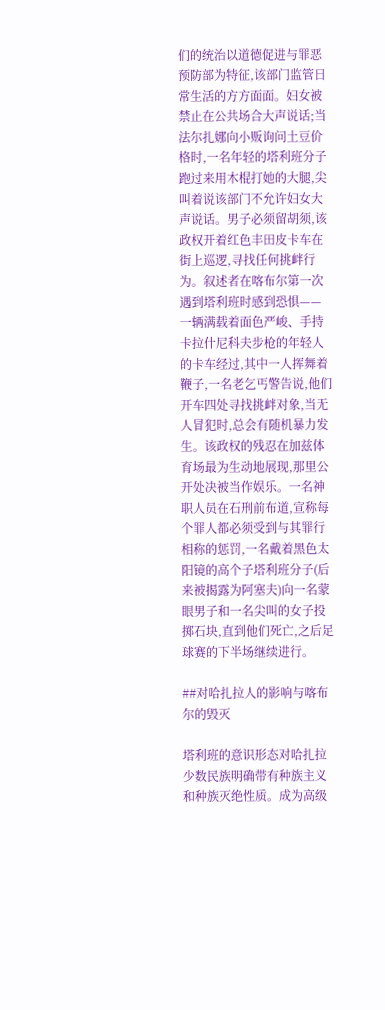们的统治以道德促进与罪恶预防部为特征,该部门监管日常生活的方方面面。妇女被禁止在公共场合大声说话;当法尔扎娜向小贩询问土豆价格时,一名年轻的塔利班分子跑过来用木棍打她的大腿,尖叫着说该部门不允许妇女大声说话。男子必须留胡须,该政权开着红色丰田皮卡车在街上巡逻,寻找任何挑衅行为。叙述者在喀布尔第一次遇到塔利班时感到恐惧——一辆满载着面色严峻、手持卡拉什尼科夫步枪的年轻人的卡车经过,其中一人挥舞着鞭子,一名老乞丐警告说,他们开车四处寻找挑衅对象,当无人冒犯时,总会有随机暴力发生。该政权的残忍在加兹体育场最为生动地展现,那里公开处决被当作娱乐。一名神职人员在石刑前布道,宣称每个罪人都必须受到与其罪行相称的惩罚,一名戴着黑色太阳镜的高个子塔利班分子(后来被揭露为阿塞夫)向一名蒙眼男子和一名尖叫的女子投掷石块,直到他们死亡,之后足球赛的下半场继续进行。

##对哈扎拉人的影响与喀布尔的毁灭

塔利班的意识形态对哈扎拉少数民族明确带有种族主义和种族灭绝性质。成为高级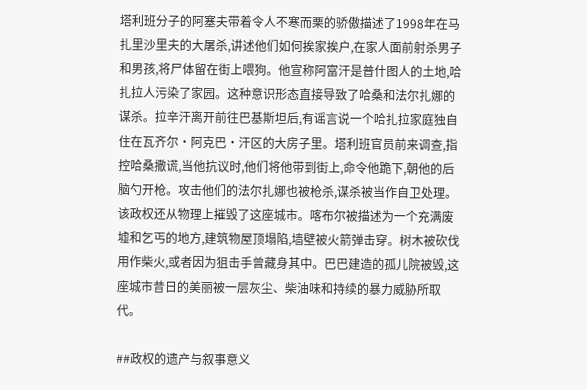塔利班分子的阿塞夫带着令人不寒而栗的骄傲描述了1998年在马扎里沙里夫的大屠杀,讲述他们如何挨家挨户,在家人面前射杀男子和男孩,将尸体留在街上喂狗。他宣称阿富汗是普什图人的土地,哈扎拉人污染了家园。这种意识形态直接导致了哈桑和法尔扎娜的谋杀。拉辛汗离开前往巴基斯坦后,有谣言说一个哈扎拉家庭独自住在瓦齐尔·阿克巴·汗区的大房子里。塔利班官员前来调查,指控哈桑撒谎,当他抗议时,他们将他带到街上,命令他跪下,朝他的后脑勺开枪。攻击他们的法尔扎娜也被枪杀,谋杀被当作自卫处理。该政权还从物理上摧毁了这座城市。喀布尔被描述为一个充满废墟和乞丐的地方,建筑物屋顶塌陷,墙壁被火箭弹击穿。树木被砍伐用作柴火,或者因为狙击手曾藏身其中。巴巴建造的孤儿院被毁,这座城市昔日的美丽被一层灰尘、柴油味和持续的暴力威胁所取代。

##政权的遗产与叙事意义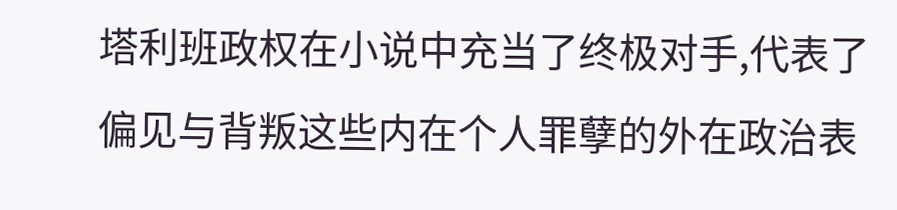塔利班政权在小说中充当了终极对手,代表了偏见与背叛这些内在个人罪孽的外在政治表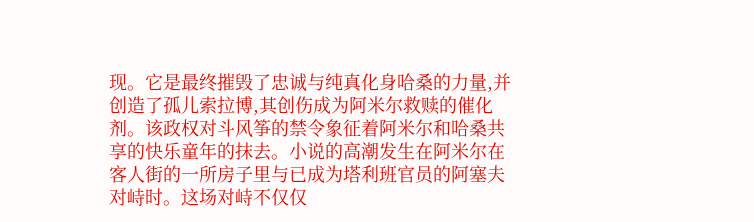现。它是最终摧毁了忠诚与纯真化身哈桑的力量,并创造了孤儿索拉博,其创伤成为阿米尔救赎的催化剂。该政权对斗风筝的禁令象征着阿米尔和哈桑共享的快乐童年的抹去。小说的高潮发生在阿米尔在客人街的一所房子里与已成为塔利班官员的阿塞夫对峙时。这场对峙不仅仅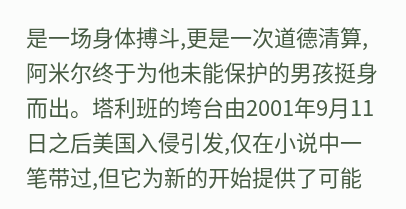是一场身体搏斗,更是一次道德清算,阿米尔终于为他未能保护的男孩挺身而出。塔利班的垮台由2001年9月11日之后美国入侵引发,仅在小说中一笔带过,但它为新的开始提供了可能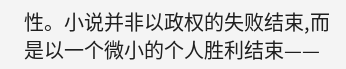性。小说并非以政权的失败结束,而是以一个微小的个人胜利结束——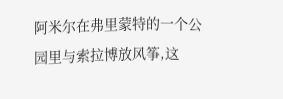阿米尔在弗里蒙特的一个公园里与索拉博放风筝,这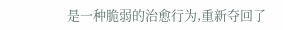是一种脆弱的治愈行为,重新夺回了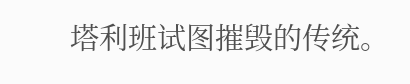塔利班试图摧毁的传统。